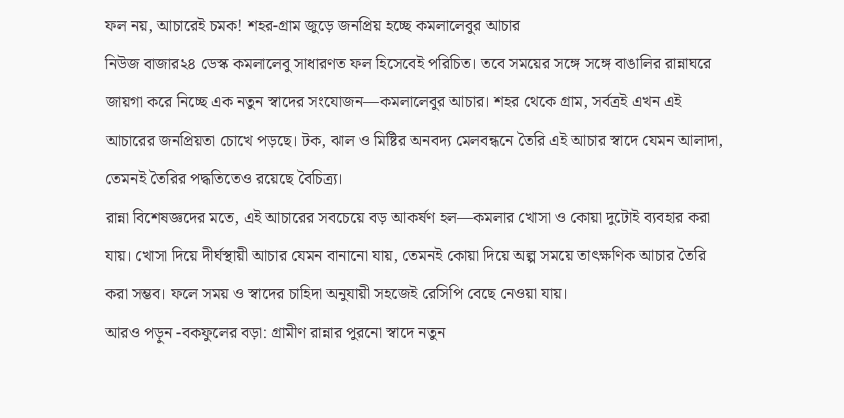ফল নয়, আচারেই চমক! শহর-গ্রাম জুড়ে জনপ্রিয় হচ্ছে কমলালেবুর আচার
নিউজ বাজার২৪ ডেস্ক কমলালেবু সাধারণত ফল হিসেবেই পরিচিত। তবে সময়ের সঙ্গে সঙ্গে বাঙালির রান্নাঘরে জায়গা করে নিচ্ছে এক নতুন স্বাদের সংযোজন—কমলালেবুর আচার। শহর থেকে গ্রাম, সর্বত্রই এখন এই আচারের জনপ্রিয়তা চোখে পড়ছে। টক, ঝাল ও মিষ্টির অনবদ্য মেলবন্ধনে তৈরি এই আচার স্বাদে যেমন আলাদা, তেমনই তৈরির পদ্ধতিতেও রয়েছে বৈচিত্র্য।
রান্না বিশেষজ্ঞদের মতে, এই আচারের সবচেয়ে বড় আকর্ষণ হল—কমলার খোসা ও কোয়া দুটোই ব্যবহার করা যায়। খোসা দিয়ে দীর্ঘস্থায়ী আচার যেমন বানানো যায়, তেমনই কোয়া দিয়ে অল্প সময়ে তাৎক্ষণিক আচার তৈরি করা সম্ভব। ফলে সময় ও স্বাদের চাহিদা অনুযায়ী সহজেই রেসিপি বেছে নেওয়া যায়।
আরও পড়ুন -বকফুলের বড়া: গ্রামীণ রান্নার পুরনো স্বাদে নতুন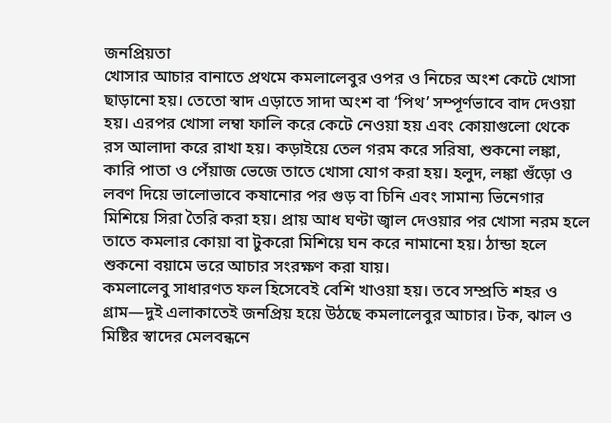জনপ্রিয়তা
খোসার আচার বানাতে প্রথমে কমলালেবুর ওপর ও নিচের অংশ কেটে খোসা ছাড়ানো হয়। তেতো স্বাদ এড়াতে সাদা অংশ বা ‘পিথ’ সম্পূর্ণভাবে বাদ দেওয়া হয়। এরপর খোসা লম্বা ফালি করে কেটে নেওয়া হয় এবং কোয়াগুলো থেকে রস আলাদা করে রাখা হয়। কড়াইয়ে তেল গরম করে সরিষা, শুকনো লঙ্কা, কারি পাতা ও পেঁয়াজ ভেজে তাতে খোসা যোগ করা হয়। হলুদ, লঙ্কা গুঁড়ো ও লবণ দিয়ে ভালোভাবে কষানোর পর গুড় বা চিনি এবং সামান্য ভিনেগার মিশিয়ে সিরা তৈরি করা হয়। প্রায় আধ ঘণ্টা জ্বাল দেওয়ার পর খোসা নরম হলে তাতে কমলার কোয়া বা টুকরো মিশিয়ে ঘন করে নামানো হয়। ঠান্ডা হলে শুকনো বয়ামে ভরে আচার সংরক্ষণ করা যায়।
কমলালেবু সাধারণত ফল হিসেবেই বেশি খাওয়া হয়। তবে সম্প্রতি শহর ও গ্রাম—দুই এলাকাতেই জনপ্রিয় হয়ে উঠছে কমলালেবুর আচার। টক, ঝাল ও মিষ্টির স্বাদের মেলবন্ধনে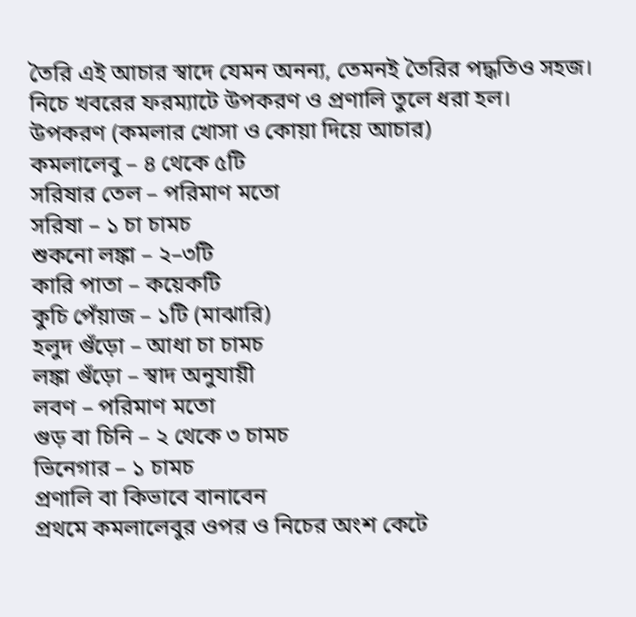তৈরি এই আচার স্বাদে যেমন অনন্য, তেমনই তৈরির পদ্ধতিও সহজ। নিচে খবরের ফরম্যাটে উপকরণ ও প্রণালি তুলে ধরা হল।
উপকরণ (কমলার খোসা ও কোয়া দিয়ে আচার)
কমলালেবু – ৪ থেকে ৫টি
সরিষার তেল – পরিমাণ মতো
সরিষা – ১ চা চামচ
শুকনো লঙ্কা – ২–৩টি
কারি পাতা – কয়েকটি
কুচি পেঁয়াজ – ১টি (মাঝারি)
হলুদ গুঁড়ো – আধা চা চামচ
লঙ্কা গুঁড়ো – স্বাদ অনুযায়ী
লবণ – পরিমাণ মতো
গুড় বা চিনি – ২ থেকে ৩ চামচ
ভিনেগার – ১ চামচ
প্রণালি বা কিভাবে বানাবেন
প্রথমে কমলালেবুর ওপর ও নিচের অংশ কেটে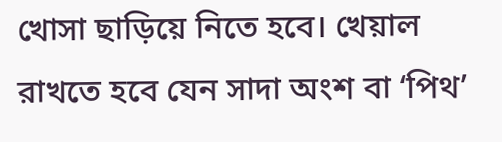খোসা ছাড়িয়ে নিতে হবে। খেয়াল রাখতে হবে যেন সাদা অংশ বা ‘পিথ’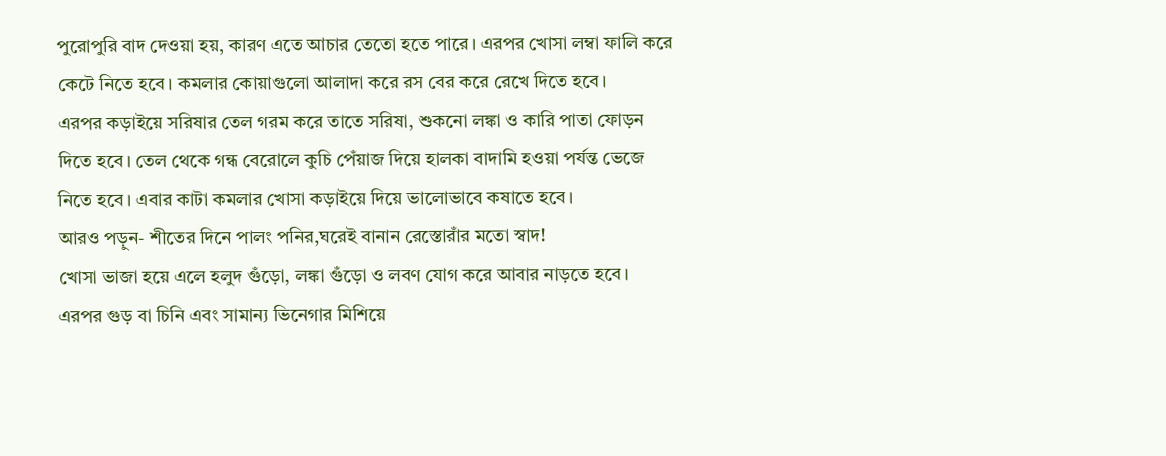পুরোপুরি বাদ দেওয়া হয়, কারণ এতে আচার তেতো হতে পারে। এরপর খোসা লম্বা ফালি করে কেটে নিতে হবে। কমলার কোয়াগুলো আলাদা করে রস বের করে রেখে দিতে হবে।
এরপর কড়াইয়ে সরিষার তেল গরম করে তাতে সরিষা, শুকনো লঙ্কা ও কারি পাতা ফোড়ন দিতে হবে। তেল থেকে গন্ধ বেরোলে কুচি পেঁয়াজ দিয়ে হালকা বাদামি হওয়া পর্যন্ত ভেজে নিতে হবে। এবার কাটা কমলার খোসা কড়াইয়ে দিয়ে ভালোভাবে কষাতে হবে।
আরও পড়ুন- শীতের দিনে পালং পনির,ঘরেই বানান রেস্তোরাঁর মতো স্বাদ!
খোসা ভাজা হয়ে এলে হলুদ গুঁড়ো, লঙ্কা গুঁড়ো ও লবণ যোগ করে আবার নাড়তে হবে। এরপর গুড় বা চিনি এবং সামান্য ভিনেগার মিশিয়ে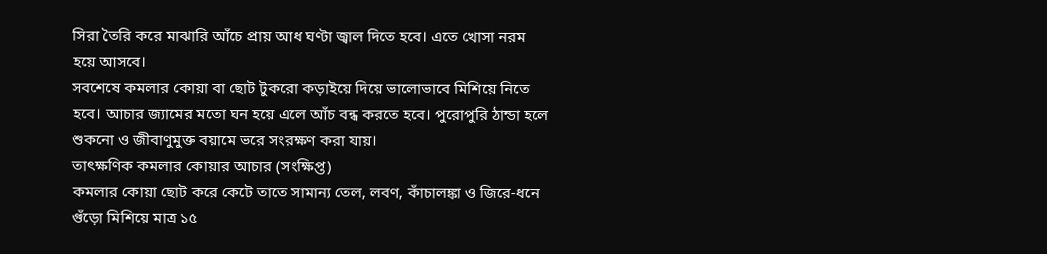সিরা তৈরি করে মাঝারি আঁচে প্রায় আধ ঘণ্টা জ্বাল দিতে হবে। এতে খোসা নরম হয়ে আসবে।
সবশেষে কমলার কোয়া বা ছোট টুকরো কড়াইয়ে দিয়ে ভালোভাবে মিশিয়ে নিতে হবে। আচার জ্যামের মতো ঘন হয়ে এলে আঁচ বন্ধ করতে হবে। পুরোপুরি ঠান্ডা হলে শুকনো ও জীবাণুমুক্ত বয়ামে ভরে সংরক্ষণ করা যায়।
তাৎক্ষণিক কমলার কোয়ার আচার (সংক্ষিপ্ত)
কমলার কোয়া ছোট করে কেটে তাতে সামান্য তেল, লবণ, কাঁচালঙ্কা ও জিরে-ধনে গুঁড়ো মিশিয়ে মাত্র ১৫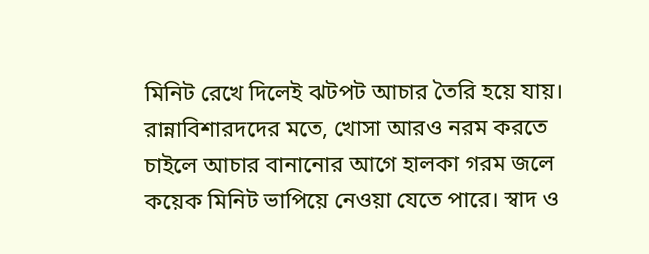মিনিট রেখে দিলেই ঝটপট আচার তৈরি হয়ে যায়।
রান্নাবিশারদদের মতে, খোসা আরও নরম করতে চাইলে আচার বানানোর আগে হালকা গরম জলে কয়েক মিনিট ভাপিয়ে নেওয়া যেতে পারে। স্বাদ ও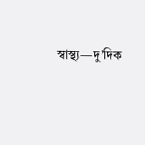স্বাস্থ্য—দু’দিক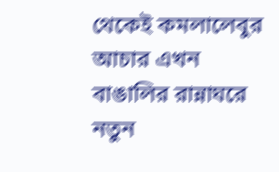থেকেই কমলালেবুর আচার এখন বাঙালির রান্নাঘরে নতুন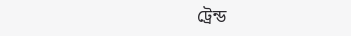ট্রেন্ড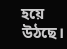হয়ে উঠছে।